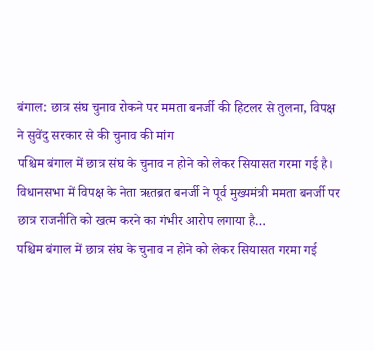बंगाल: छात्र संघ चुनाव रोकने पर ममता बनर्जी की हिटलर से तुलना, विपक्ष ने सुवेंदु सरकार से की चुनाव की मांग
पश्चिम बंगाल में छात्र संघ के चुनाव न होने को लेकर सियासत गरमा गई है। विधानसभा में विपक्ष के नेता ऋतब्रत बनर्जी ने पूर्व मुख्यमंत्री ममता बनर्जी पर छात्र राजनीति को खत्म करने का गंभीर आरोप लगाया है…
पश्चिम बंगाल में छात्र संघ के चुनाव न होने को लेकर सियासत गरमा गई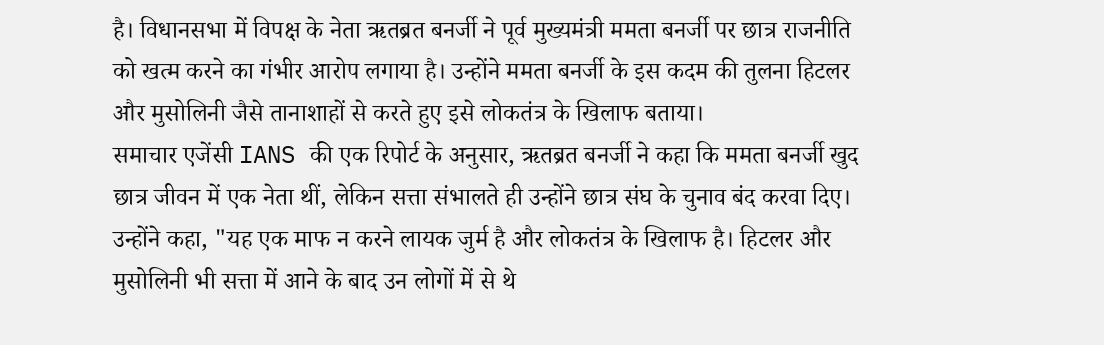है। विधानसभा में विपक्ष के नेता ऋतब्रत बनर्जी ने पूर्व मुख्यमंत्री ममता बनर्जी पर छात्र राजनीति को खत्म करने का गंभीर आरोप लगाया है। उन्होंने ममता बनर्जी के इस कदम की तुलना हिटलर और मुसोलिनी जैसे तानाशाहों से करते हुए इसे लोकतंत्र के खिलाफ बताया।
समाचार एजेंसी IANS की एक रिपोर्ट के अनुसार, ऋतब्रत बनर्जी ने कहा कि ममता बनर्जी खुद छात्र जीवन में एक नेता थीं, लेकिन सत्ता संभालते ही उन्होंने छात्र संघ के चुनाव बंद करवा दिए। उन्होंने कहा, "यह एक माफ न करने लायक जुर्म है और लोकतंत्र के खिलाफ है। हिटलर और मुसोलिनी भी सत्ता में आने के बाद उन लोगों में से थे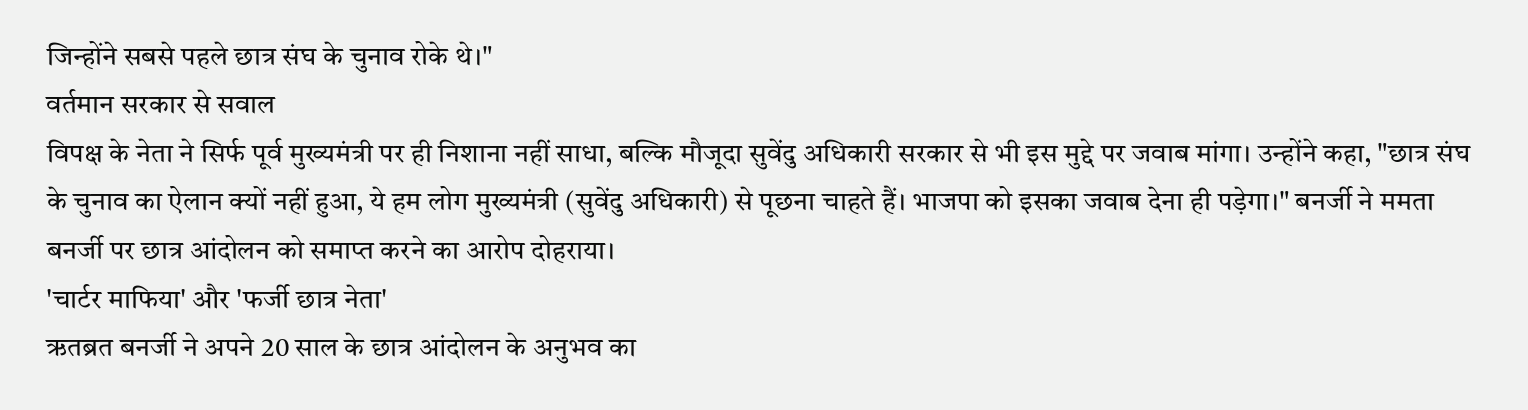जिन्होंने सबसे पहले छात्र संघ के चुनाव रोके थे।"
वर्तमान सरकार से सवाल
विपक्ष के नेता ने सिर्फ पूर्व मुख्यमंत्री पर ही निशाना नहीं साधा, बल्कि मौजूदा सुवेंदु अधिकारी सरकार से भी इस मुद्दे पर जवाब मांगा। उन्होंने कहा, "छात्र संघ के चुनाव का ऐलान क्यों नहीं हुआ, ये हम लोग मुख्यमंत्री (सुवेंदु अधिकारी) से पूछना चाहते हैं। भाजपा को इसका जवाब देना ही पड़ेगा।" बनर्जी ने ममता बनर्जी पर छात्र आंदोलन को समाप्त करने का आरोप दोहराया।
'चार्टर माफिया' और 'फर्जी छात्र नेता'
ऋतब्रत बनर्जी ने अपने 20 साल के छात्र आंदोलन के अनुभव का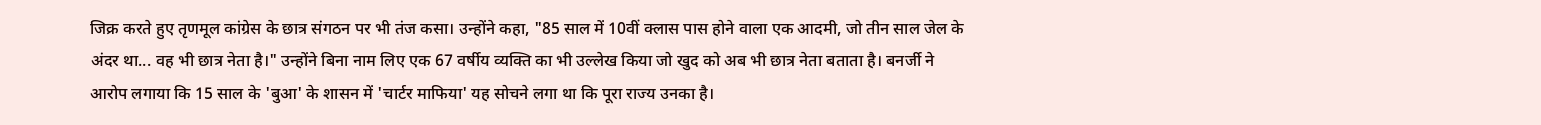जिक्र करते हुए तृणमूल कांग्रेस के छात्र संगठन पर भी तंज कसा। उन्होंने कहा, "85 साल में 10वीं क्लास पास होने वाला एक आदमी, जो तीन साल जेल के अंदर था... वह भी छात्र नेता है।" उन्होंने बिना नाम लिए एक 67 वर्षीय व्यक्ति का भी उल्लेख किया जो खुद को अब भी छात्र नेता बताता है। बनर्जी ने आरोप लगाया कि 15 साल के 'बुआ' के शासन में 'चार्टर माफिया' यह सोचने लगा था कि पूरा राज्य उनका है।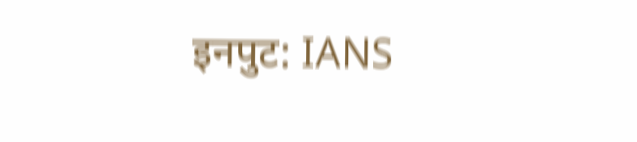इनपुट: IANS